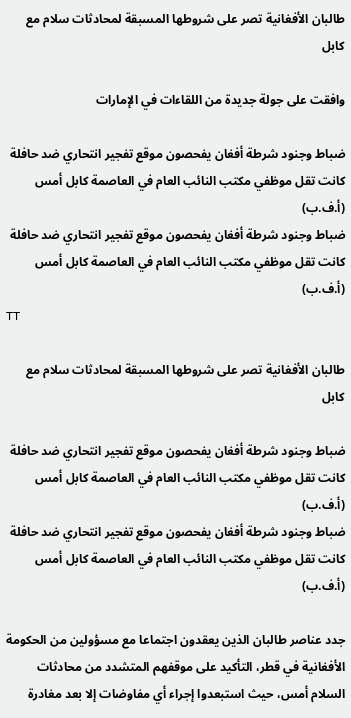طالبان الأفغانية تصر على شروطها المسبقة لمحادثات سلام مع كابل

وافقت على جولة جديدة من اللقاءات في الإمارات

ضباط وجنود شرطة أفغان يفحصون موقع تفجير انتحاري ضد حافلة كانت تقل موظفي مكتب النائب العام في العاصمة كابل أمس (أ.ف.ب)
ضباط وجنود شرطة أفغان يفحصون موقع تفجير انتحاري ضد حافلة كانت تقل موظفي مكتب النائب العام في العاصمة كابل أمس (أ.ف.ب)
TT

طالبان الأفغانية تصر على شروطها المسبقة لمحادثات سلام مع كابل

ضباط وجنود شرطة أفغان يفحصون موقع تفجير انتحاري ضد حافلة كانت تقل موظفي مكتب النائب العام في العاصمة كابل أمس (أ.ف.ب)
ضباط وجنود شرطة أفغان يفحصون موقع تفجير انتحاري ضد حافلة كانت تقل موظفي مكتب النائب العام في العاصمة كابل أمس (أ.ف.ب)

جدد عناصر طالبان الذين يعقدون اجتماعا مع مسؤولين من الحكومة الأفغانية في قطر، التأكيد على موقفهم المتشدد من محادثات السلام أمس، حيث استبعدوا إجراء أي مفاوضات إلا بعد مغادرة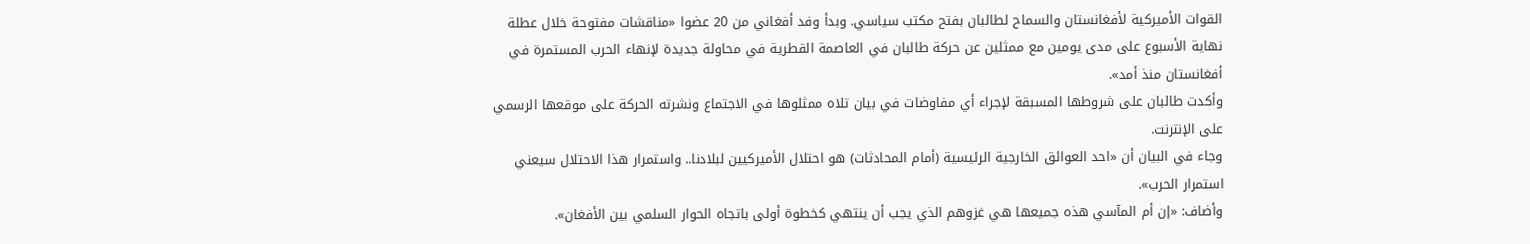القوات الأميركية لأفغانستان والسماح لطالبان بفتح مكتب سياسي. وبدأ وفد أفغاني من 20 عضوا «مناقشات مفتوحة خلال عطلة نهاية الأسبوع على مدى يومين مع ممثلين عن حركة طالبان في العاصمة القطرية في محاولة جديدة لإنهاء الحرب المستمرة في أفغانستان منذ أمد».
وأكدت طالبان على شروطها المسبقة لإجراء أي مفاوضات في بيان تلاه ممثلوها في الاجتماع ونشرته الحركة على موقعها الرسمي على الإنترنت.
وجاء في البيان أن «احد العوائق الخارجية الرئيسية (أمام المحادثات) هو احتلال الأميركيين لبلادنا.. واستمرار هذا الاحتلال سيعني استمرار الحرب».
وأضاف: «إن أم المآسي هذه جميعها هي غزوهم الذي يجب أن ينتهي كخطوة أولى باتجاه الحوار السلمي بين الأفغان».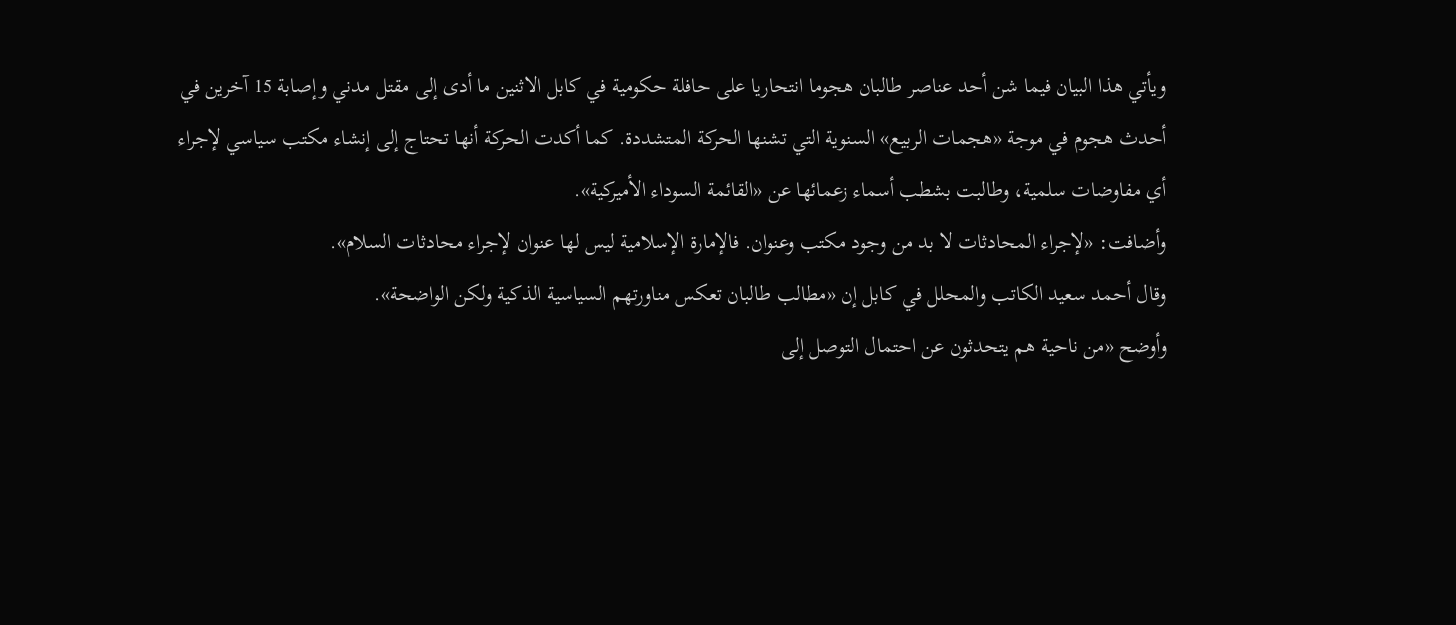ويأتي هذا البيان فيما شن أحد عناصر طالبان هجوما انتحاريا على حافلة حكومية في كابل الاثنين ما أدى إلى مقتل مدني وإصابة 15 آخرين في أحدث هجوم في موجة «هجمات الربيع» السنوية التي تشنها الحركة المتشددة. كما أكدت الحركة أنها تحتاج إلى إنشاء مكتب سياسي لإجراء أي مفاوضات سلمية، وطالبت بشطب أسماء زعمائها عن «القائمة السوداء الأميركية».
وأضافت: «لإجراء المحادثات لا بد من وجود مكتب وعنوان. فالإمارة الإسلامية ليس لها عنوان لإجراء محادثات السلام».
وقال أحمد سعيد الكاتب والمحلل في كابل إن «مطالب طالبان تعكس مناورتهم السياسية الذكية ولكن الواضحة».
وأوضح «من ناحية هم يتحدثون عن احتمال التوصل إلى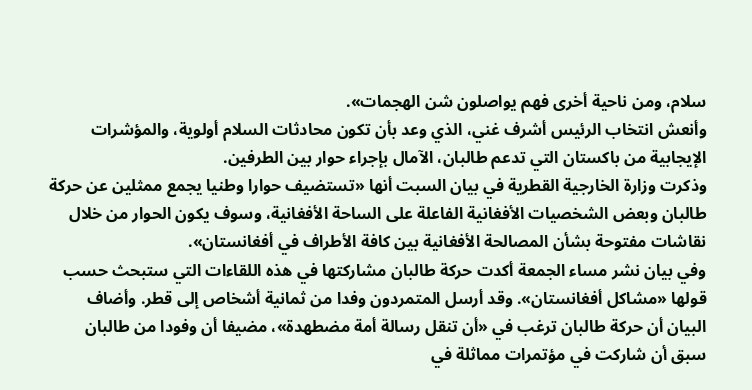سلام، ومن ناحية أخرى فهم يواصلون شن الهجمات».
وأنعش انتخاب الرئيس أشرف غني، الذي وعد بأن تكون محادثات السلام أولوية، والمؤشرات الإيجابية من باكستان التي تدعم طالبان، الآمال بإجراء حوار بين الطرفين.
وذكرت وزارة الخارجية القطرية في بيان السبت أنها «تستضيف حوارا وطنيا يجمع ممثلين عن حركة طالبان وبعض الشخصيات الأفغانية الفاعلة على الساحة الأفغانية، وسوف يكون الحوار من خلال نقاشات مفتوحة بشأن المصالحة الأفغانية بين كافة الأطراف في أفغانستان».
وفي بيان نشر مساء الجمعة أكدت حركة طالبان مشاركتها في هذه اللقاءات التي ستبحث حسب قولها «مشاكل أفغانستان». وقد أرسل المتمردون وفدا من ثمانية أشخاص إلى قطر. وأضاف البيان أن حركة طالبان ترغب في «أن تنقل رسالة أمة مضطهدة»، مضيفا أن وفودا من طالبان سبق أن شاركت في مؤتمرات مماثلة في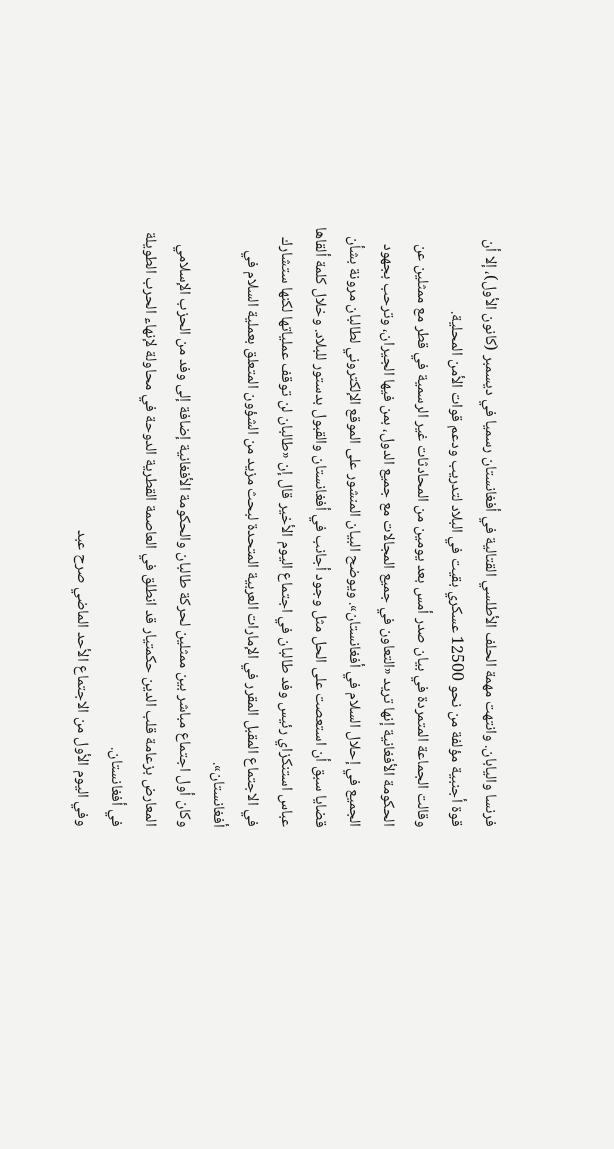فرنسا واليابان. وانتهت مهمة الحلف الأطلسي القتالية في أفغانستان رسميا في ديسمبر (كانون الأول)، إلا أن قوة أجنبية مؤلفة من نحو 12500 عسكري بقيت في البلاد لتدريب ودعم قوات الأمن المحلية.
وقالت الجماعة المتمردة في بيان صدر أمس بعد يومين من المحادثات غير الرسمية في قطر مع ممثلين عن الحكومة الأفغانية إنها تريد «التعاون في جميع المجالات مع جميع الدول، بمن فيها الجيران، وترحب بجهود الجميع في إحلال السلام في أفغانستان». ويوضح البيان المنشور على الموقع الإلكتروني لطالبان مرونة بشأن قضايا سبق أن استعصت على الحل مثل وجود أجانب في أفغانستان والقبول بدستور للبلاد. وخلال كلمة ألقاها عباس استنكزاي رئيس وفد طالبان في اجتماع اليوم الأخير قال إن «طالبان لن توقف عملياتها لكنها ستشارك في الاجتماع المقبل المقرر في الإمارات العربية المتحدة لبحث مزيد من الشؤون المتعلق بعملية السلام في أفغانستان».
وكان أول اجتماع مباشر بين ممثلين لحركة طالبان والحكومة الأفغانية إضافة إلى وفد من الحزب الإسلامي المعارض بزعامة قلب الدين حكمتيار قد انطلق في العاصمة القطرية الدوحة في محاولة لإنهاء الحرب الطويلة في أفغانستان.
وفي اليوم الأول من الاجتماع الأحد الماضي صرح عبد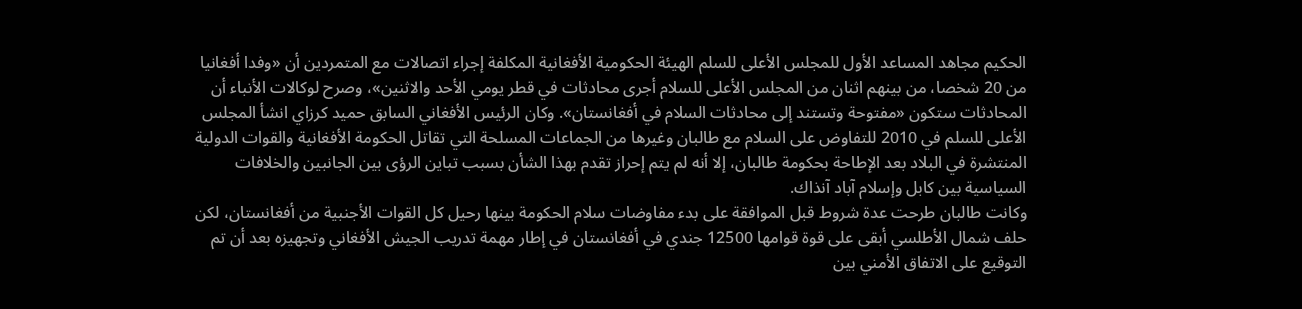الحكيم مجاهد المساعد الأول للمجلس الأعلى للسلم الهيئة الحكومية الأفغانية المكلفة إجراء اتصالات مع المتمردين أن «وفدا أفغانيا من 20 شخصا، من بينهم اثنان من المجلس الأعلى للسلام أجرى محادثات في قطر يومي الأحد والاثنين»، وصرح لوكالات الأنباء أن المحادثات ستكون «مفتوحة وتستند إلى محادثات السلام في أفغانستان». وكان الرئيس الأفغاني السابق حميد كرزاي انشأ المجلس الأعلى للسلم في 2010 للتفاوض على السلام مع طالبان وغيرها من الجماعات المسلحة التي تقاتل الحكومة الأفغانية والقوات الدولية المنتشرة في البلاد بعد الإطاحة بحكومة طالبان، إلا أنه لم يتم إحراز تقدم بهذا الشأن بسبب تباين الرؤى بين الجانبين والخلافات السياسية بين كابل وإسلام آباد آنذاك.
وكانت طالبان طرحت عدة شروط قبل الموافقة على بدء مفاوضات سلام الحكومة بينها رحيل كل القوات الأجنبية من أفغانستان، لكن حلف شمال الأطلسي أبقى على قوة قوامها 12500 جندي في أفغانستان في إطار مهمة تدريب الجيش الأفغاني وتجهيزه بعد أن تم التوقيع على الاتفاق الأمني بين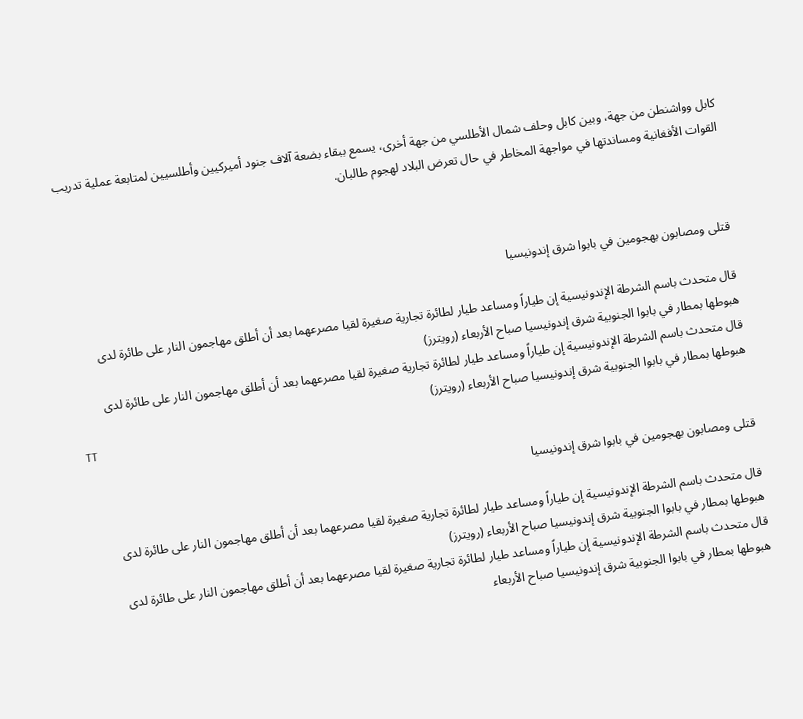كابل وواشنطن من جهة، وبين كابل وحلف شمال الأطلسي من جهة أخرى، يسمع ببقاء بضعة آلاف جنود أميركيين وأطلسيين لمتابعة عملية تدريب القوات الأفغانية ومساندتها في مواجهة المخاطر في حال تعرض البلاد لهجوم طالبان.



قتلى ومصابون بهجومين في بابوا شرق إندونيسيا

قال متحدث باسم الشرطة الإندونيسية إن طياراً ومساعد طيار لطائرة تجارية صغيرة لقيا مصرعهما بعد أن أطلق مهاجمون النار على طائرة لدى هبوطها بمطار في بابوا الجنوبية شرق إندونيسيا صباح الأربعاء (رويترز)
قال متحدث باسم الشرطة الإندونيسية إن طياراً ومساعد طيار لطائرة تجارية صغيرة لقيا مصرعهما بعد أن أطلق مهاجمون النار على طائرة لدى هبوطها بمطار في بابوا الجنوبية شرق إندونيسيا صباح الأربعاء (رويترز)
TT

قتلى ومصابون بهجومين في بابوا شرق إندونيسيا

قال متحدث باسم الشرطة الإندونيسية إن طياراً ومساعد طيار لطائرة تجارية صغيرة لقيا مصرعهما بعد أن أطلق مهاجمون النار على طائرة لدى هبوطها بمطار في بابوا الجنوبية شرق إندونيسيا صباح الأربعاء (رويترز)
قال متحدث باسم الشرطة الإندونيسية إن طياراً ومساعد طيار لطائرة تجارية صغيرة لقيا مصرعهما بعد أن أطلق مهاجمون النار على طائرة لدى هبوطها بمطار في بابوا الجنوبية شرق إندونيسيا صباح الأربعاء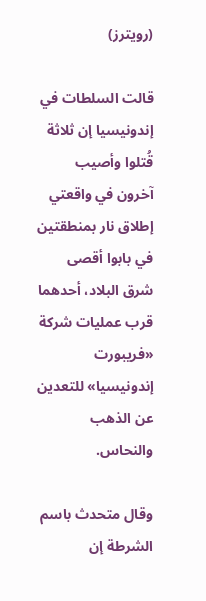(رويترز)

قالت السلطات في إندونيسيا إن ثلاثة قُتلوا وأصيب آخرون في واقعتي إطلاق نار بمنطقتين في بابوا أقصى شرق البلاد، أحدهما قرب عمليات شركة «فريبورت إندونيسيا» للتعدين عن الذهب والنحاس.

وقال متحدث باسم الشرطة إن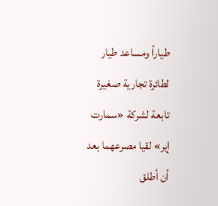طياراً ومساعد طيار لطائرة تجارية صغيرة تابعة لشركة «سمارت إير» لقيا مصرعهما بعد أن أطلق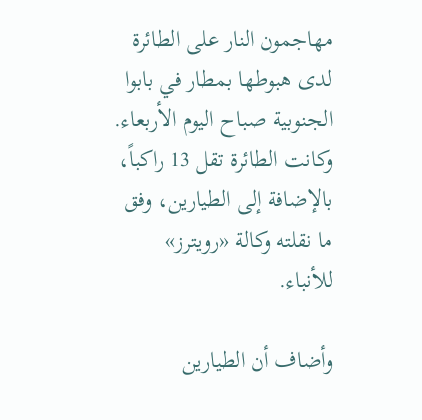مهاجمون النار على الطائرة لدى هبوطها بمطار في بابوا الجنوبية صباح اليوم الأربعاء. وكانت الطائرة تقل 13 راكباً، بالإضافة إلى الطيارين، وفق ما نقلته وكالة «رويترز» للأنباء.

وأضاف أن الطيارين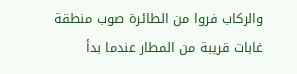والركاب فروا من الطائرة صوب منطقة غابات قريبة من المطار عندما بدأ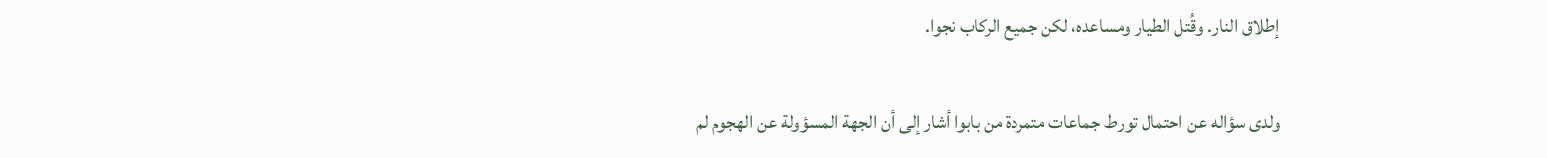إطلاق النار. وقُتل الطيار ومساعده، لكن جميع الركاب نجوا.

ولدى سؤاله عن احتمال تورط جماعات متمردة من بابوا أشار إلى أن الجهة المسؤولة عن الهجوم لم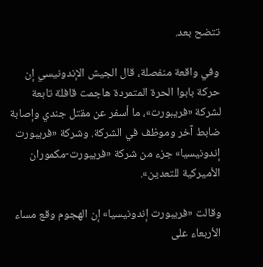تتضح بعد.

وفي واقعة منفصلة، قال الجيش الإندونيسي إن حركة بابوا الحرة المتمردة هاجمت قافلة تابعة لشركة «فريبورت»، ما أسفر عن مقتل جندي وإصابة ضابط آخر وموظف في الشركة. وشركة «فريبورت إندونيسيا» جزء من شركة «فريبورت-مكموران الأميركية للتعدين».

وقالت «فريبورت إندونيسيا» إن الهجوم وقع مساء الأربعاء على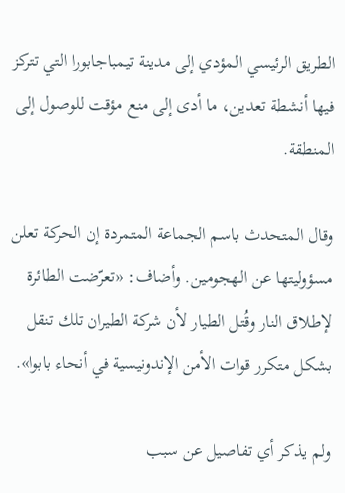الطريق الرئيسي المؤدي إلى مدينة تيمباجابورا التي تتركز فيها أنشطة تعدين، ما أدى إلى منع مؤقت للوصول إلى المنطقة.

وقال المتحدث باسم الجماعة المتمردة إن الحركة تعلن مسؤوليتها عن الهجومين. وأضاف: «تعرّضت الطائرة لإطلاق النار وقُتل الطيار لأن شركة الطيران تلك تنقل بشكل متكرر قوات الأمن الإندونيسية في أنحاء بابوا».

ولم يذكر أي تفاصيل عن سبب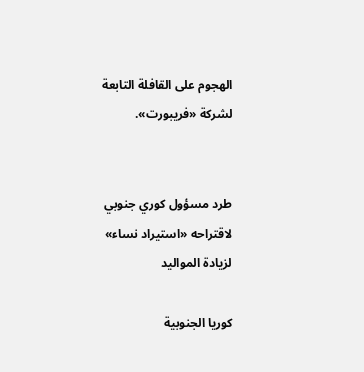الهجوم على القافلة التابعة لشركة «فريبورت».


طرد مسؤول كوري جنوبي لاقتراحه «استيراد نساء» لزيادة المواليد

كوريا الجنوبية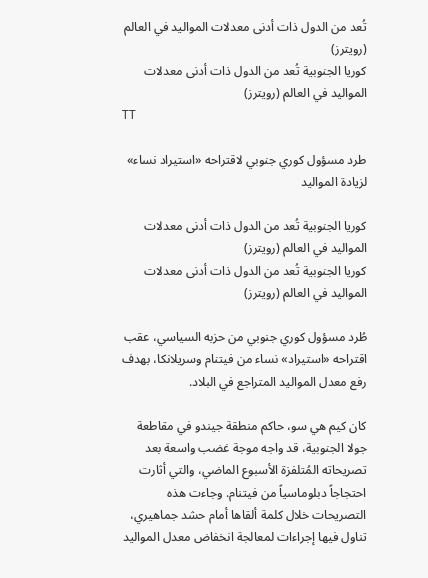تُعد من الدول ذات أدنى معدلات المواليد في العالم (رويترز)
كوريا الجنوبية تُعد من الدول ذات أدنى معدلات المواليد في العالم (رويترز)
TT

طرد مسؤول كوري جنوبي لاقتراحه «استيراد نساء» لزيادة المواليد

كوريا الجنوبية تُعد من الدول ذات أدنى معدلات المواليد في العالم (رويترز)
كوريا الجنوبية تُعد من الدول ذات أدنى معدلات المواليد في العالم (رويترز)

طُرد مسؤول كوري جنوبي من حزبه السياسي، عقب اقتراحه «استيراد» نساء من فيتنام وسريلانكا، بهدف رفع معدل المواليد المتراجع في البلاد.

كان كيم هي سو، حاكم منطقة جيندو في مقاطعة جولا الجنوبية، قد واجه موجة غضب واسعة بعد تصريحاته المُتلفزة الأسبوع الماضي، والتي أثارت احتجاجاً دبلوماسياً من فيتنام. وجاءت هذه التصريحات خلال كلمة ألقاها أمام حشد جماهيري، تناول فيها إجراءات لمعالجة انخفاض معدل المواليد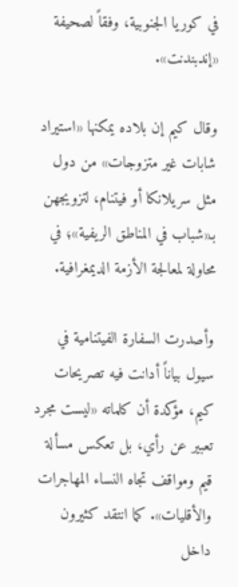في كوريا الجنوبية، وفقاً لصحيفة «إندبندنت».

وقال كيم إن بلاده يمكنها «استيراد شابات غير متزوجات» من دول مثل سريلانكا أو فيتنام، لتزويجهن بـ«شباب في المناطق الريفية»؛ في محاولة لمعالجة الأزمة الديمغرافية.

وأصدرت السفارة الفيتنامية في سيول بياناً أدانت فيه تصريحات كيم، مؤكدة أن كلماته «ليست مجرد تعبير عن رأي، بل تعكس مسألة قيم ومواقف تجاه النساء المهاجرات والأقليات». كما انتقد كثيرون داخل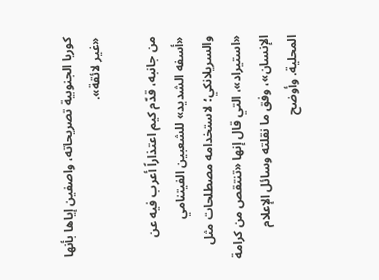كوريا الجنوبية تصريحاته، واصفين إياها بأنها «غير لائقة».

من جانبه، قدّم كيم اعتذاراً أعرب فيه عن «أسفه الشديد» للشعبين الفيتنامي والسريلانكي؛ لاستخدامه مصطلحات مثل «استيراد»، التي قال إنها «تنتقص من كرامة الإنسان»، وفق ما نقلته وسائل الإعلام المحلية. وأوضح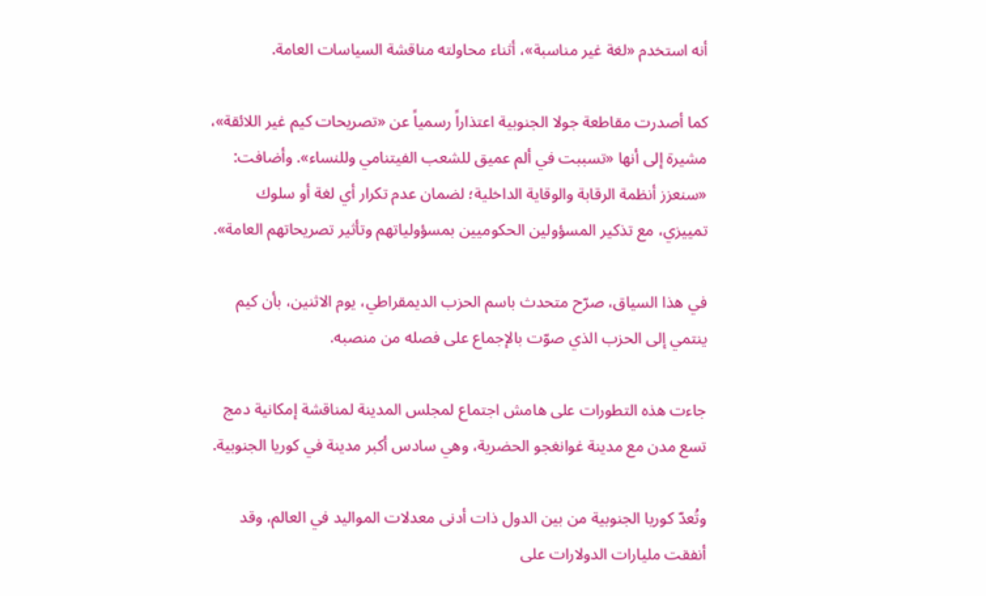أنه استخدم «لغة غير مناسبة»، أثناء محاولته مناقشة السياسات العامة.

كما أصدرت مقاطعة جولا الجنوبية اعتذاراً رسمياً عن «تصريحات كيم غير اللائقة»، مشيرة إلى أنها «تسببت في ألم عميق للشعب الفيتنامي وللنساء». وأضافت: «سنعزز أنظمة الرقابة والوقاية الداخلية؛ لضمان عدم تكرار أي لغة أو سلوك تمييزي، مع تذكير المسؤولين الحكوميين بمسؤولياتهم وتأثير تصريحاتهم العامة».

في هذا السياق، صرّح متحدث باسم الحزب الديمقراطي، يوم الاثنين، بأن كيم ينتمي إلى الحزب الذي صوّت بالإجماع على فصله من منصبه.

جاءت هذه التطورات على هامش اجتماع لمجلس المدينة لمناقشة إمكانية دمج تسع مدن مع مدينة غوانغجو الحضرية، وهي سادس أكبر مدينة في كوريا الجنوبية.

وتُعدّ كوريا الجنوبية من بين الدول ذات أدنى معدلات المواليد في العالم، وقد أنفقت مليارات الدولارات على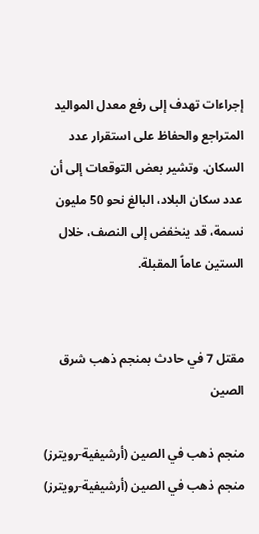إجراءات تهدف إلى رفع معدل المواليد المتراجع والحفاظ على استقرار عدد السكان. وتشير بعض التوقعات إلى أن عدد سكان البلاد، البالغ نحو 50 مليون نسمة، قد ينخفض إلى النصف، خلال الستين عاماً المقبلة.


مقتل 7 في حادث بمنجم ذهب شرق الصين

منجم ذهب في الصين (أرشيفية-رويترز)
منجم ذهب في الصين (أرشيفية-رويترز)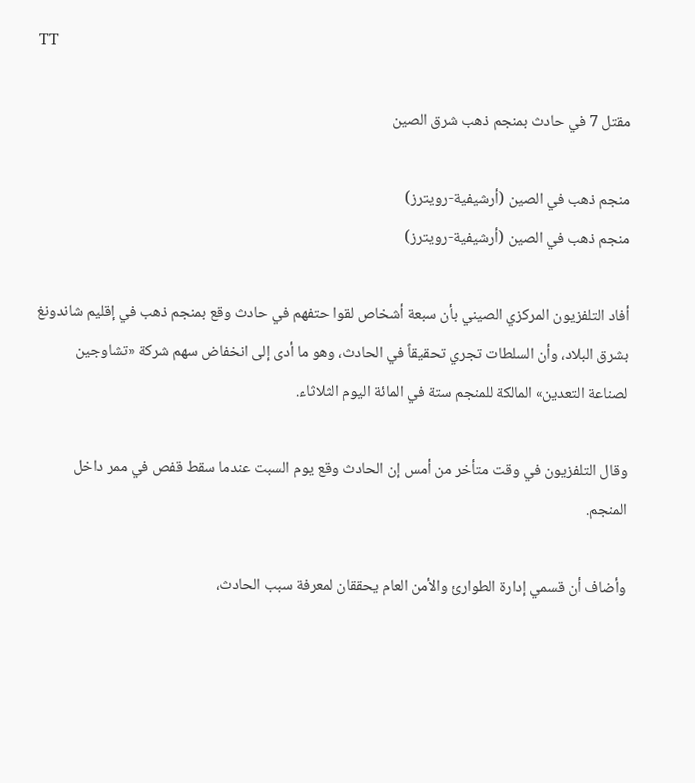TT

مقتل 7 في حادث بمنجم ذهب شرق الصين

منجم ذهب في الصين (أرشيفية-رويترز)
منجم ذهب في الصين (أرشيفية-رويترز)

أفاد التلفزيون المركزي الصيني بأن سبعة أشخاص لقوا حتفهم في حادث وقع بمنجم ذهب في إقليم شاندونغ بشرق البلاد، وأن السلطات تجري تحقيقاً في الحادث، وهو ما أدى إلى انخفاض سهم شركة «تشاوجين لصناعة التعدين» المالكة للمنجم ستة في المائة اليوم الثلاثاء.

وقال ‌التلفزيون في ‌وقت متأخر من ‌أمس إن ‌الحادث وقع يوم السبت عندما سقط قفص في ممر داخل المنجم.

وأضاف أن قسمي إدارة الطوارئ والأمن العام يحققان لمعرفة سبب الحادث،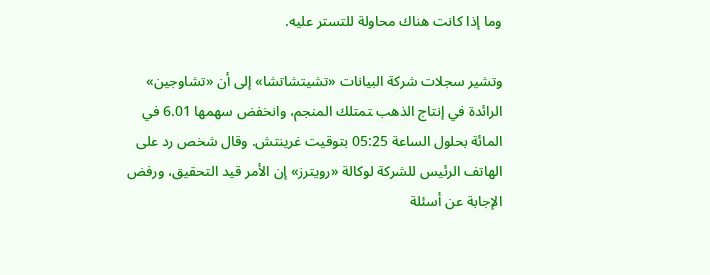وما إذا كانت هناك محاولة للتستر عليه.

وتشير سجلات شركة البيانات «تشيتشاتشا» إلى أن «تشاوجين» الرائدة في إنتاج الذهب ‍تمتلك المنجم، وانخفض سهمها 6.01 في المائة بحلول الساعة 05:25 بتوقيت غرينتش. وقال شخص رد على الهاتف الرئيس للشركة لوكالة «رويترز» إن الأمر قيد التحقيق، ورفض الإجابة عن أسئلة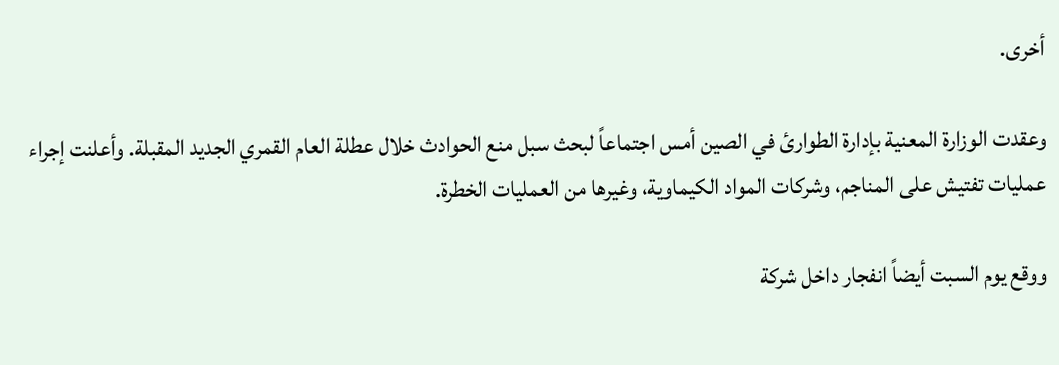أخرى.

وعقدت الوزارة المعنية بإدارة الطوارئ في الصين أمس اجتماعاً لبحث سبل منع الحوادث خلال عطلة العام القمري الجديد المقبلة. وأعلنت إجراء عمليات تفتيش على المناجم، وشركات المواد الكيماوية، وغيرها من العمليات الخطرة.

ووقع يوم السبت أيضاً انفجار داخل شركة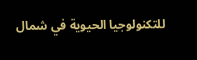للتكنولوجيا الحيوية في شمال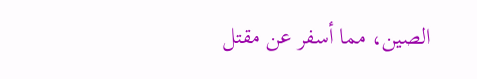الصين، مما أسفر ‌عن مقتل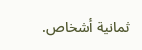ثمانية أشخاص.